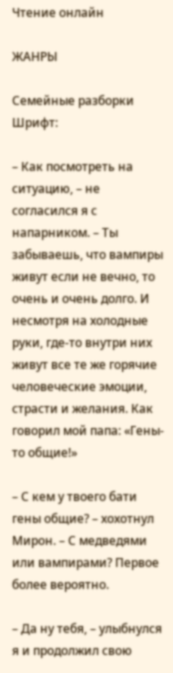Чтение онлайн

ЖАНРЫ

Семейные разборки
Шрифт:

– Как посмотреть на ситуацию, – не согласился я с напарником. – Ты забываешь, что вампиры живут если не вечно, то очень и очень долго. И несмотря на холодные руки, где-то внутри них живут все те же горячие человеческие эмоции, страсти и желания. Как говорил мой папа: «Гены-то общие!»

– С кем у твоего бати гены общие? – хохотнул Мирон. – С медведями или вампирами? Первое более вероятно.

– Да ну тебя, – улыбнулся я и продолжил свою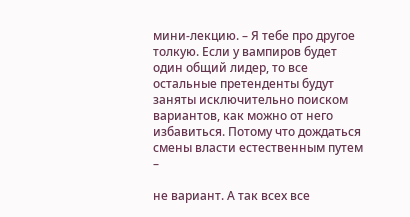мини-лекцию. – Я тебе про другое толкую. Если у вампиров будет один общий лидер, то все остальные претенденты будут заняты исключительно поиском вариантов, как можно от него избавиться. Потому что дождаться смены власти естественным путем –

не вариант. А так всех все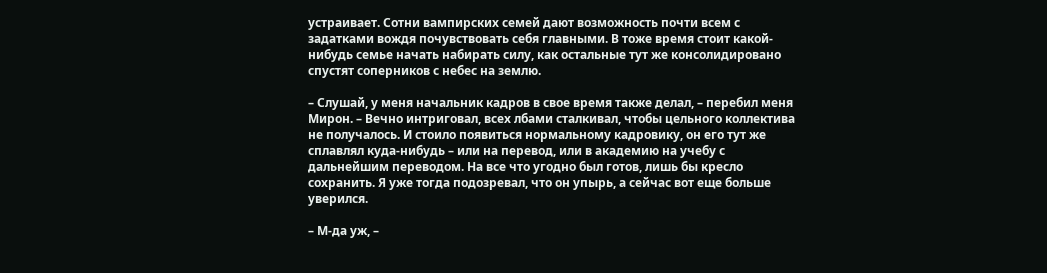устраивает. Сотни вампирских семей дают возможность почти всем с задатками вождя почувствовать себя главными. В тоже время стоит какой-нибудь семье начать набирать силу, как остальные тут же консолидировано спустят соперников с небес на землю.

– Слушай, у меня начальник кадров в свое время также делал, – перебил меня Мирон. – Вечно интриговал, всех лбами сталкивал, чтобы цельного коллектива не получалось. И стоило появиться нормальному кадровику, он его тут же сплавлял куда-нибудь – или на перевод, или в академию на учебу с дальнейшим переводом. На все что угодно был готов, лишь бы кресло сохранить. Я уже тогда подозревал, что он упырь, а сейчас вот еще больше уверился.

– М-да уж, –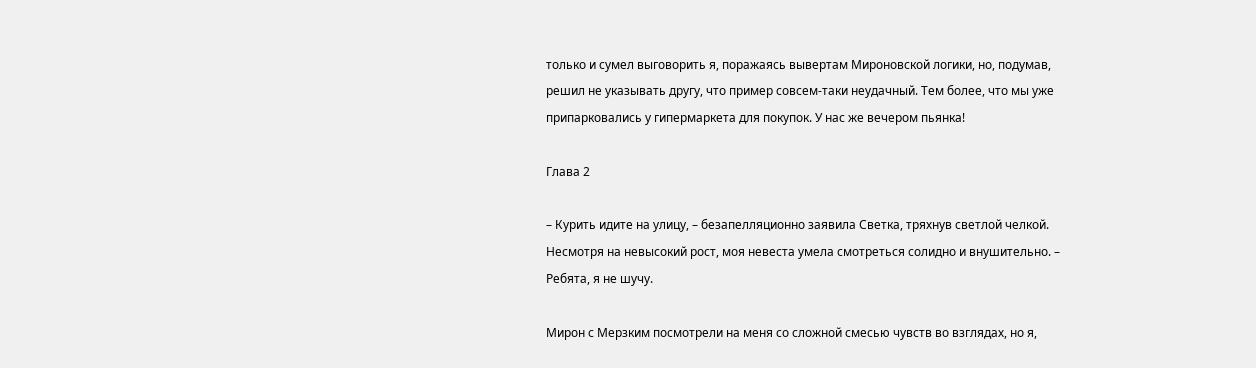только и сумел выговорить я, поражаясь вывертам Мироновской логики, но, подумав, решил не указывать другу, что пример совсем-таки неудачный. Тем более, что мы уже припарковались у гипермаркета для покупок. У нас же вечером пьянка!

Глава 2

– Курить идите на улицу, – безапелляционно заявила Светка, тряхнув светлой челкой. Несмотря на невысокий рост, моя невеста умела смотреться солидно и внушительно. – Ребята, я не шучу.

Мирон с Мерзким посмотрели на меня со сложной смесью чувств во взглядах, но я,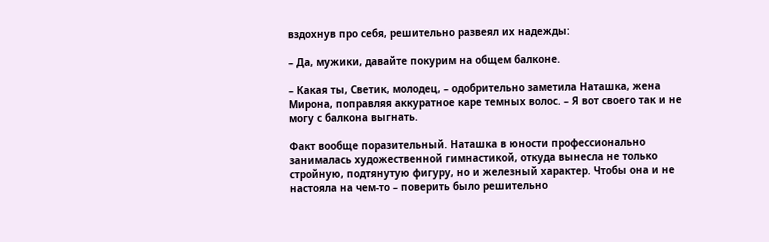вздохнув про себя, решительно развеял их надежды:

– Да, мужики, давайте покурим на общем балконе.

– Какая ты, Светик, молодец, – одобрительно заметила Наташка, жена Мирона, поправляя аккуратное каре темных волос. – Я вот своего так и не могу с балкона выгнать.

Факт вообще поразительный. Наташка в юности профессионально занималась художественной гимнастикой, откуда вынесла не только стройную, подтянутую фигуру, но и железный характер. Чтобы она и не настояла на чем-то – поверить было решительно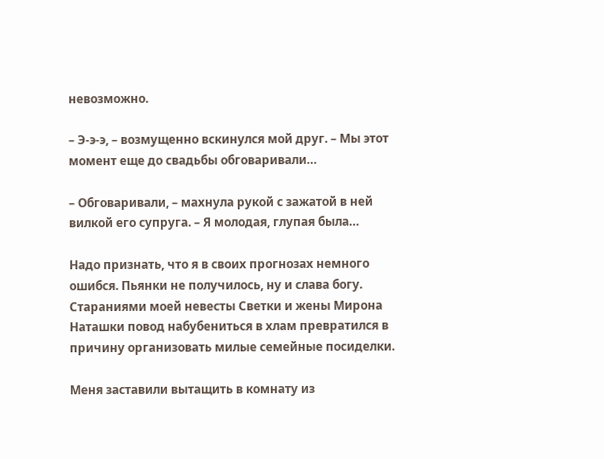невозможно.

– Э-э-э, – возмущенно вскинулся мой друг. – Мы этот момент еще до свадьбы обговаривали…

– Обговаривали, – махнула рукой с зажатой в ней вилкой его супруга. – Я молодая, глупая была…

Надо признать, что я в своих прогнозах немного ошибся. Пьянки не получилось, ну и слава богу. Стараниями моей невесты Светки и жены Мирона Наташки повод набубениться в хлам превратился в причину организовать милые семейные посиделки.

Меня заставили вытащить в комнату из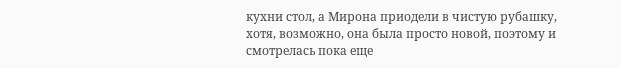кухни стол, а Мирона приодели в чистую рубашку, хотя, возможно, она была просто новой, поэтому и смотрелась пока еще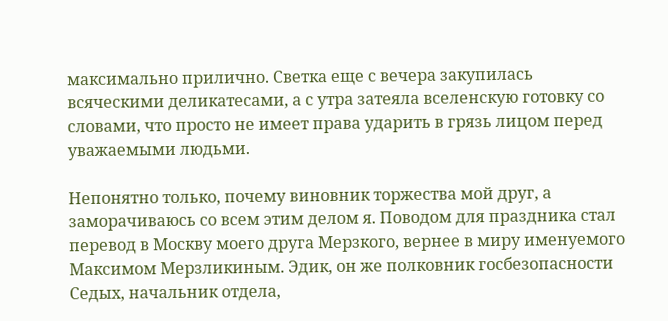максимально прилично. Светка еще с вечера закупилась всяческими деликатесами, а с утра затеяла вселенскую готовку со словами, что просто не имеет права ударить в грязь лицом перед уважаемыми людьми.

Непонятно только, почему виновник торжества мой друг, а заморачиваюсь со всем этим делом я. Поводом для праздника стал перевод в Москву моего друга Мерзкого, вернее в миру именуемого Максимом Мерзликиным. Эдик, он же полковник госбезопасности Седых, начальник отдела,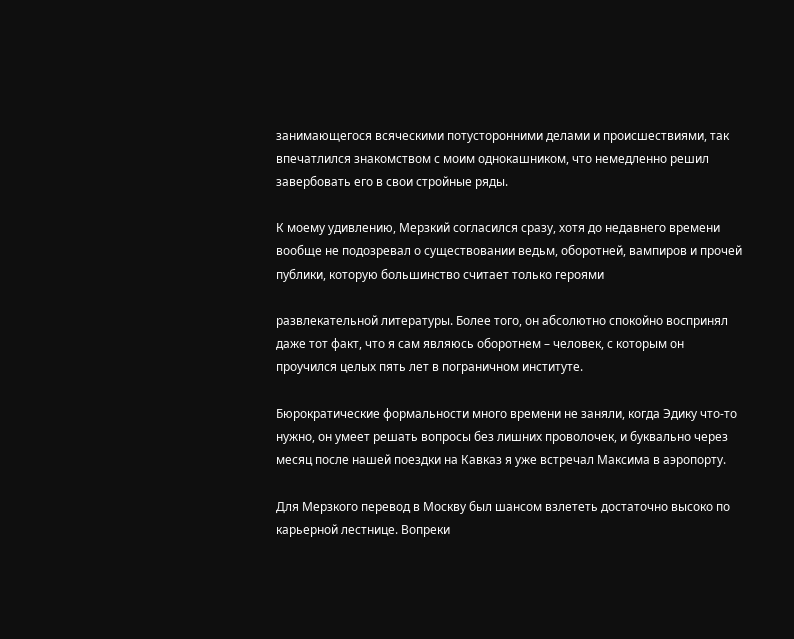занимающегося всяческими потусторонними делами и происшествиями, так впечатлился знакомством с моим однокашником, что немедленно решил завербовать его в свои стройные ряды.

К моему удивлению, Мерзкий согласился сразу, хотя до недавнего времени вообще не подозревал о существовании ведьм, оборотней, вампиров и прочей публики, которую большинство считает только героями

развлекательной литературы. Более того, он абсолютно спокойно воспринял даже тот факт, что я сам являюсь оборотнем – человек, с которым он проучился целых пять лет в пограничном институте.

Бюрократические формальности много времени не заняли, когда Эдику что-то нужно, он умеет решать вопросы без лишних проволочек, и буквально через месяц после нашей поездки на Кавказ я уже встречал Максима в аэропорту.

Для Мерзкого перевод в Москву был шансом взлететь достаточно высоко по карьерной лестнице. Вопреки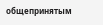общепринятым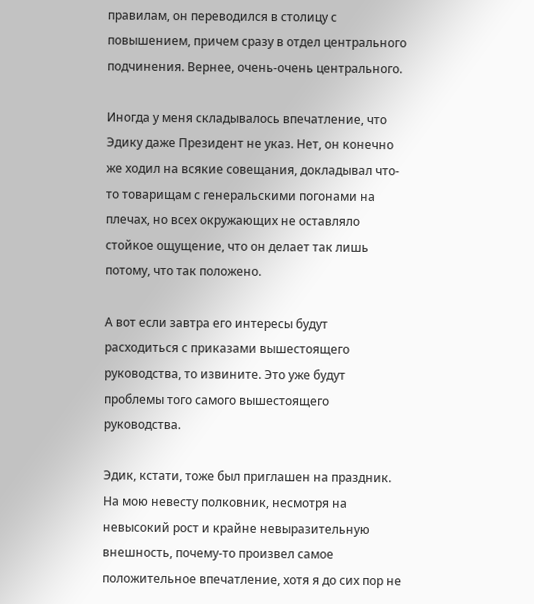правилам, он переводился в столицу с повышением, причем сразу в отдел центрального подчинения. Вернее, очень-очень центрального.

Иногда у меня складывалось впечатление, что Эдику даже Президент не указ. Нет, он конечно же ходил на всякие совещания, докладывал что-то товарищам с генеральскими погонами на плечах, но всех окружающих не оставляло стойкое ощущение, что он делает так лишь потому, что так положено.

А вот если завтра его интересы будут расходиться с приказами вышестоящего руководства, то извините. Это уже будут проблемы того самого вышестоящего руководства.

Эдик, кстати, тоже был приглашен на праздник. На мою невесту полковник, несмотря на невысокий рост и крайне невыразительную внешность, почему-то произвел самое положительное впечатление, хотя я до сих пор не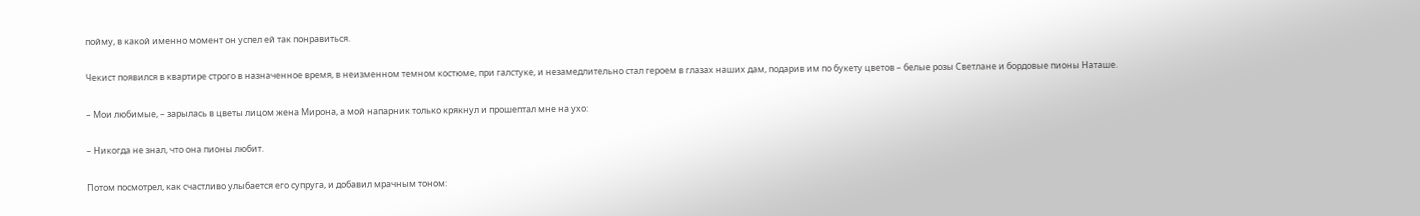пойму, в какой именно момент он успел ей так понравиться.

Чекист появился в квартире строго в назначенное время, в неизменном темном костюме, при галстуке, и незамедлительно стал героем в глазах наших дам, подарив им по букету цветов – белые розы Светлане и бордовые пионы Наташе.

– Мои любимые, – зарылась в цветы лицом жена Мирона, а мой напарник только крякнул и прошептал мне на ухо:

– Никогда не знал, что она пионы любит.

Потом посмотрел, как счастливо улыбается его супруга, и добавил мрачным тоном: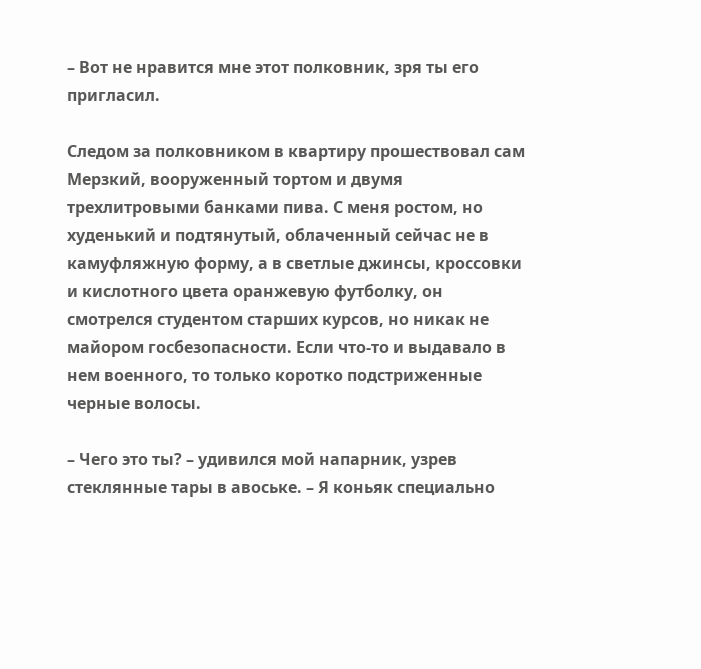– Вот не нравится мне этот полковник, зря ты его пригласил.

Следом за полковником в квартиру прошествовал сам Мерзкий, вооруженный тортом и двумя трехлитровыми банками пива. С меня ростом, но худенький и подтянутый, облаченный сейчас не в камуфляжную форму, а в светлые джинсы, кроссовки и кислотного цвета оранжевую футболку, он смотрелся студентом старших курсов, но никак не майором госбезопасности. Если что-то и выдавало в нем военного, то только коротко подстриженные черные волосы.

– Чего это ты? – удивился мой напарник, узрев стеклянные тары в авоське. – Я коньяк специально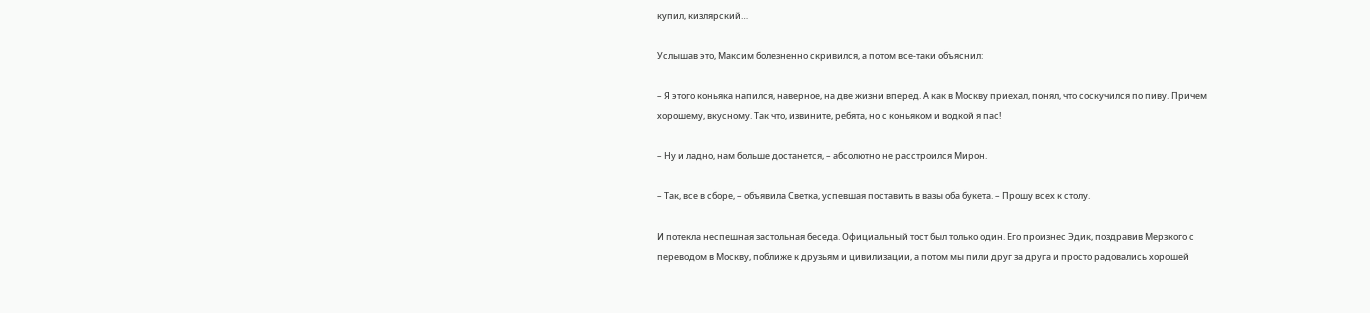купил, кизлярский…

Услышав это, Максим болезненно скривился, а потом все-таки объяснил:

– Я этого коньяка напился, наверное, на две жизни вперед. А как в Москву приехал, понял, что соскучился по пиву. Причем хорошему, вкусному. Так что, извините, ребята, но с коньяком и водкой я пас!

– Ну и ладно, нам больше достанется, – абсолютно не расстроился Мирон.

– Так, все в сборе, – объявила Светка, успевшая поставить в вазы оба букета. – Прошу всех к столу.

И потекла неспешная застольная беседа. Официальный тост был только один. Его произнес Эдик, поздравив Мерзкого с переводом в Москву, поближе к друзьям и цивилизации, а потом мы пили друг за друга и просто радовались хорошей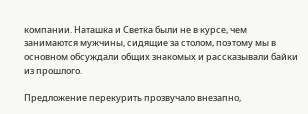компании. Наташка и Светка были не в курсе, чем занимаются мужчины, сидящие за столом, поэтому мы в основном обсуждали общих знакомых и рассказывали байки из прошлого.

Предложение перекурить прозвучало внезапно,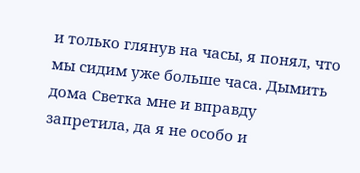и только глянув на часы, я понял, что мы сидим уже больше часа. Дымить дома Светка мне и вправду запретила, да я не особо и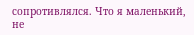сопротивлялся. Что я маленький, не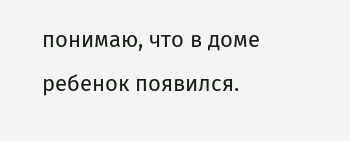понимаю, что в доме ребенок появился.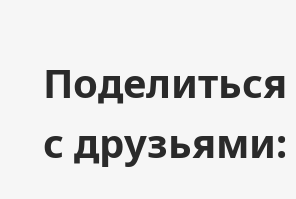Поделиться с друзьями: